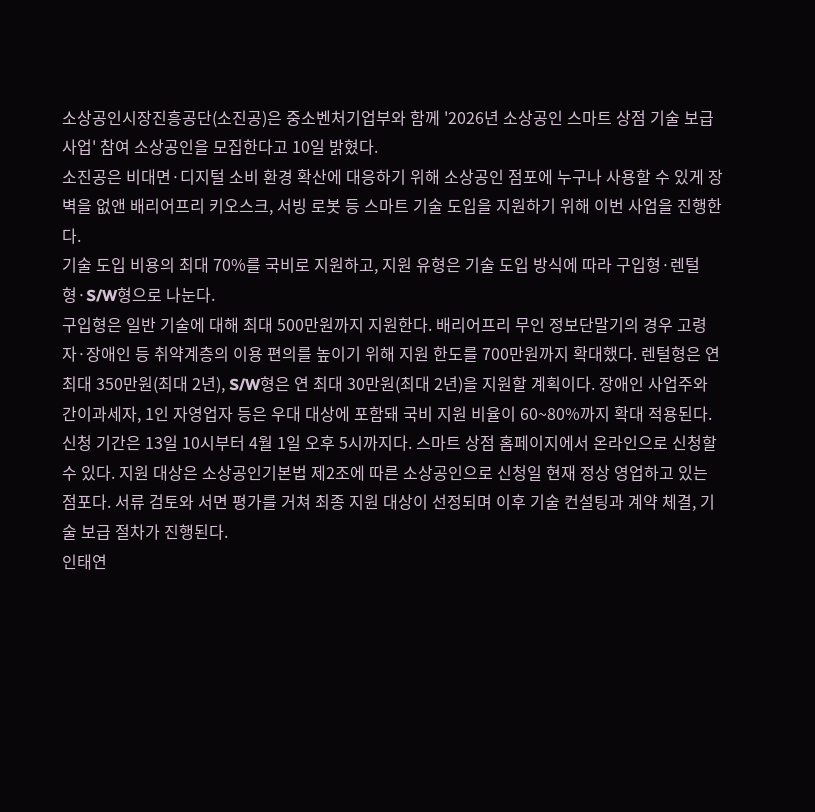소상공인시장진흥공단(소진공)은 중소벤처기업부와 함께 '2026년 소상공인 스마트 상점 기술 보급 사업' 참여 소상공인을 모집한다고 10일 밝혔다.
소진공은 비대면·디지털 소비 환경 확산에 대응하기 위해 소상공인 점포에 누구나 사용할 수 있게 장벽을 없앤 배리어프리 키오스크, 서빙 로봇 등 스마트 기술 도입을 지원하기 위해 이번 사업을 진행한다.
기술 도입 비용의 최대 70%를 국비로 지원하고, 지원 유형은 기술 도입 방식에 따라 구입형·렌털형·S/W형으로 나눈다.
구입형은 일반 기술에 대해 최대 500만원까지 지원한다. 배리어프리 무인 정보단말기의 경우 고령자·장애인 등 취약계층의 이용 편의를 높이기 위해 지원 한도를 700만원까지 확대했다. 렌털형은 연 최대 350만원(최대 2년), S/W형은 연 최대 30만원(최대 2년)을 지원할 계획이다. 장애인 사업주와 간이과세자, 1인 자영업자 등은 우대 대상에 포함돼 국비 지원 비율이 60~80%까지 확대 적용된다.
신청 기간은 13일 10시부터 4월 1일 오후 5시까지다. 스마트 상점 홈페이지에서 온라인으로 신청할 수 있다. 지원 대상은 소상공인기본법 제2조에 따른 소상공인으로 신청일 현재 정상 영업하고 있는 점포다. 서류 검토와 서면 평가를 거쳐 최종 지원 대상이 선정되며 이후 기술 컨설팅과 계약 체결, 기술 보급 절차가 진행된다.
인태연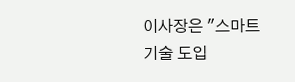이사장은 "스마트 기술 도입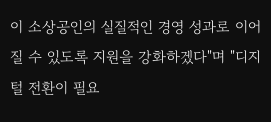이 소상공인의 실질적인 경영 성과로 이어질 수 있도록 지원을 강화하겠다"며 "디지털 전환이 필요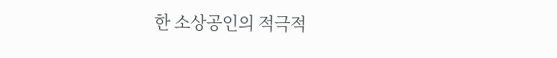한 소상공인의 적극적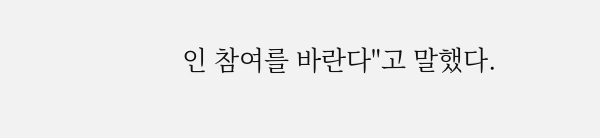인 참여를 바란다"고 말했다.